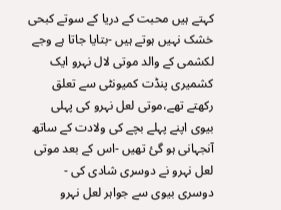کہتے ہیں محبت کے دریا کے سوتے کبحی خشک نہیں ہوتے ہیں -بتایا جاتا ہے وجے لکشمی کے والد موتی لال نہرو ایک کشمیری پنڈت کمیونٹی سے تعلق رکھتے تھے،موتی لعل نہرو کی پہلی بیوی اپنے پہلے بچے کی ولادت کے ساتھ آنجہانی ہو گئ تھیں -اس کے بعد موتی لعل نہرو نے دوسری شادی کی - دوسری بیوی سے جواہر لعل نہرو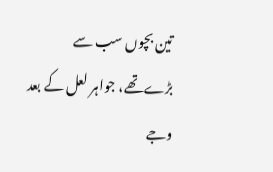تین بچوں سب سے بڑےتھے، جواہر لعل کے بعد وجے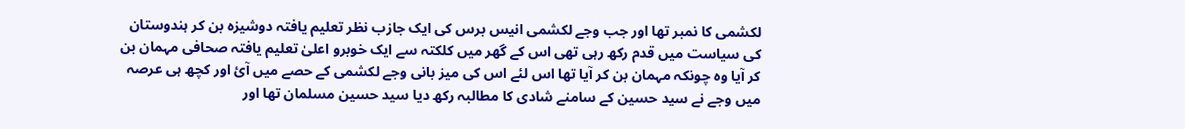لکشمی کا نمبر تھا اور جب وجے لکشمی انیس برس کی ایک جازب نظر تعلیم یافتہ دوشیزہ بن کر ہندوستان کی سیاست میں قدم رکھ رہی تھی اس کے گھر میں کلکتہ سے ایک خوبرو اعلیٰ تعلیم یافتہ صحافی مہمان بن کر آیا وہ چونکہ مہمان بن کر آیا تھا اس لئے اس کی میز بانی وجے لکشمی کے حصے میں آئ اور کچھ ہی عرصہ میں وجے نے سید حسین کے سامنے شادی کا مطالبہ رکھ دیا سید حسین مسلمان تھا اور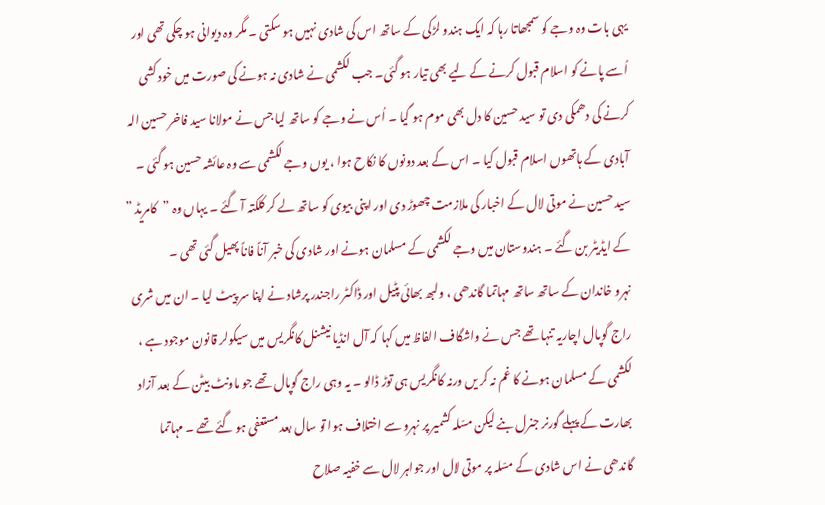یہی بات وہ وجے کو سمجھاتا رہا کہ ایک ہندو لڑکی کے ساتھ اس کی شادی نہیں ہو سکتی ۔ مگر وہ دیوانی ہو چکی تھی اور اُسے پانے کو اسلام قبول کرنے کے لیے بھی تیار ہو گئی۔ جب لکشمی نے شادی نہ ہونے کی صورت میں خود کشی کرنے کی دھمکی دی تو سید حسین کا دل بھی موم ہو گیا ۔ اُس نے وجے کو ساتھ لیا جس نے مولانا سید فاخر حسین الہ آبادی کے ہاتھوں اسلام قبول کیا ۔ اس کے بعد دونوں کا نکاح ہوا ، یوں وجے لکشمی سے وہ عائشہ حسین ہو گئی ۔ سید حسین نے موتی لال کے اخبار کی ملازمت چھوڑ دی اور اپنی بیوی کو ساتھ لے کر کلکتہ آ گئے ۔ یہاں وہ ”کامریڈ ” کے ایڈیٹر بن گئے ۔ ہندوستان میں وجے لکشمی کے مسلمان ہونے اور شادی کی خبر آناً فاناً پھیل گئی تھی ۔
نہرو خاندان کے ساتھ ساتھ مہاتما گاندھی ، ولبھ بھائی پٹیل اور ڈاکٹر راجندر پرشاد نے اپنا سر پیٹ لیا ۔ ان میں شری راج گوپال اچاریہ تنہا تھے جس نے واشگاف الفاظ میں کہا کہ آل انڈیا نیشنل کانگریس میں سیکولر قانون موجود ہے ، لکشمی کے مسلمان ہونے کا غم نہ کر یں ورنہ کانگریس ہی توڑ ڈالو ۔ یہ وہی راج گوپال تھے جو ماونٹ بیٹن کے بعد آزاد بھارت کے پہلے گورنر جنرل بنے لیکن مسّلہ کشمیر پر نہرو سے اختلاف ہوا تو سال بعد مستعفی ہو گئے تھے ۔ مہاتما گاندھی نے اس شادی کے مسّلہ پر موتی لال اور جواہر لال سے خفیہ صلاح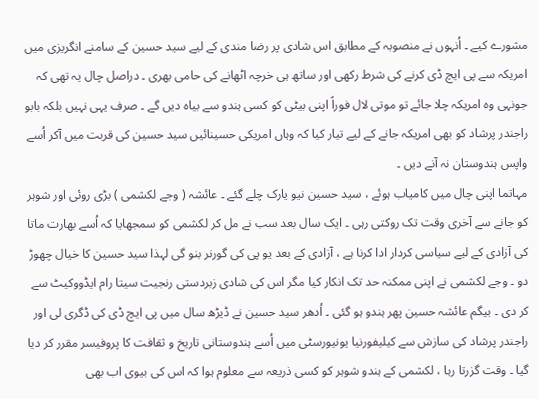مشورے کیے ۔ اُنہوں نے منصوبہ کے مطابق اس شادی پر رضا مندی کے لیے سید حسین کے سامنے انگریزی میں امریکہ سے پی ایچ ڈی کرنے کی شرط رکھی اور ساتھ ہی خرچہ اٹھانے کی حامی بھری ۔ دراصل چال یہ تھی کہ جونہی وہ امریکہ چلا جائے تو موتی لال فوراً اپنی بیٹی کو کسی ہندو سے بیاہ دیں گے ۔ صرف یہی نہیں بلکہ بابو راجندر پرشاد کو بھی امریکہ جانے کے لیے تیار کیا کہ وہاں امریکی حسینائیں سید حسین کی قربت میں آکر اُسے واپس ہندوستان نہ آنے دیں ۔
مہاتما اپنی چال میں کامیاب ہوئے ، سید حسین نیو یارک چلے گئے ۔ عائشہ ( وجے لکشمی ) بڑی روئی اور شوہر کو جانے سے آخری وقت تک روکتی رہی ۔ ایک سال بعد سب نے مل کر لکشمی کو سمجھایا کہ اُسے بھارت ماتا کی آزادی کے لیے سیاسی کردار ادا کرنا ہے ، آزادی کے بعد یو پی کی گورنر بنو گی لہذا سید حسین کا خیال چھوڑ دو ۔ وجے لکشمی نے اپنی ممکنہ حد تک انکار کیا مگر اس کی شادی زبردستی رنجیت سیتا رام ایڈووکیٹ سے کر دی ۔ بیگم عائشہ حسین پھر ہندو ہو گئی ۔ اُدھر سید حسین نے ڈیڑھ سال میں پی ایچ ڈی کی ڈگری لی اور راجندر پرشاد کی سازش سے کیلیفورنیا یونیورسٹی میں اُسے ہندوستانی تاریخ و ثقافت کا پروفیسر مقرر کر دیا گیا ۔ وقت گزرتا رہا ، لکشمی کے ہندو شوہر کو کسی ذریعہ سے معلوم ہوا کہ اس کی بیوی اب بھی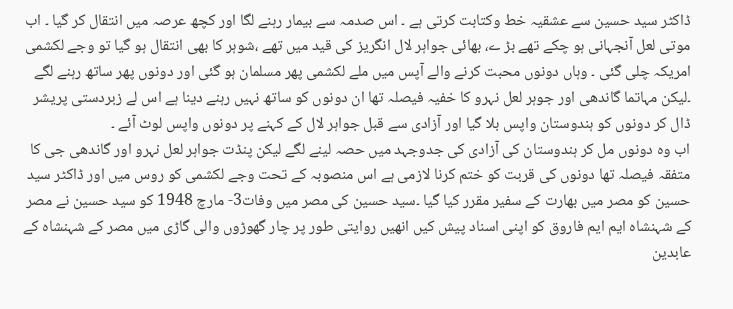ڈاکٹر سید حسین سے عشقیہ خط وکتابت کرتی ہے ۔ اس صدمہ سے بیمار رہنے لگا اور کچھ عرصہ میں انتقال کر گیا ۔ اب موتی لعل آنجہانی ہو چکے تھے بڑ ے، بھائی جواہر لال انگریز کی قید میں تھے ،شوہر کا بھی انتقال ہو گیا تو وجے لکشمی امریکہ چلی گئی ۔ وہاں دونوں محبت کرنے والے آپس میں ملے لکشمی پھر مسلمان ہو گئی اور دونوں پھر ساتھ رہنے لگے ۔لیکن مہاتما گاندھی اور جوہر لعل نہرو کا خفیہ فیصلہ تھا ان دونوں کو ساتھ نہیں رہنے دینا ہے اس لے زبردستی پریشر ڈال کر دونوں کو ہندوستان واپس بلا گیا اور آزادی سے قبل جواہر لال کے کہنے پر دونوں واپس لوٹ آئے ۔
اب وہ دونوں مل کر ہندوستان کی آزادی کی جدوجہد میں حصہ لینے لگے لیکن پنڈت جواہر لعل نہرو اور گاندھی جی کا متفقہ فیصلہ تھا دونوں کی قربت کو ختم کرنا لازمی ہے اس منصوبہ کے تحت وجے لکشمی کو روس میں اور ڈاکٹر سید حسین کو مصر میں بھارت کے سفیر مقرر کیا گیا ۔سید حسین کی مصر میں وفات3- مارچ 1948 کو سید حسین نے مصر کے شہنشاہ ایم ایم فاروق کو اپنی اسناد پیش کیں انھیں روایتی طور پر چار گھوڑوں والی گاڑی میں مصر کے شہنشاہ کے عابدین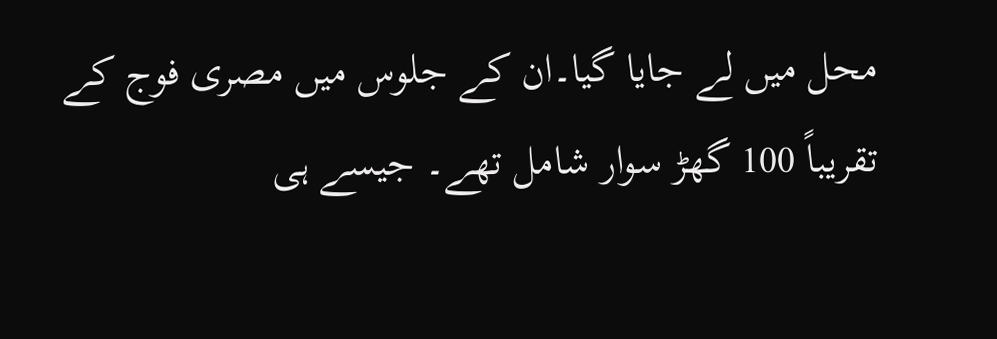محل میں لے جایا گیا۔ان کے جلوس میں مصری فوج کے تقریباً 100 گھڑ سوار شامل تھے۔ جیسے ہی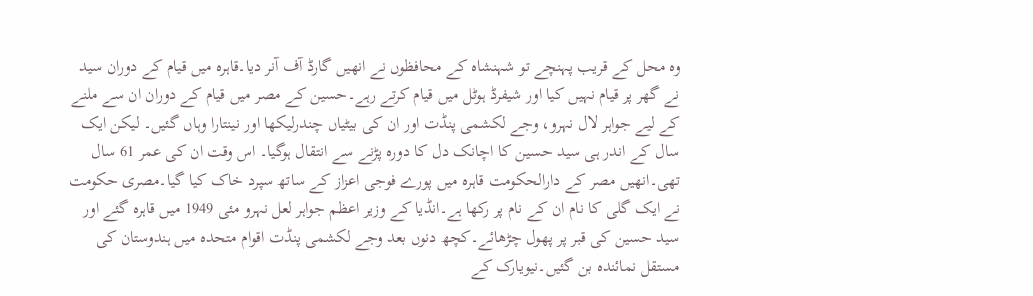وہ محل کے قریب پہنچے تو شہنشاہ کے محافظوں نے انھیں گارڈ آف آنر دیا۔قاہرہ میں قیام کے دوران سید نے گھر پر قیام نہیں کیا اور شیفرڈ ہوٹل میں قیام کرتے رہے۔حسین کے مصر میں قیام کے دوران ان سے ملنے کے لیے جواہر لال نہرو، وجے لکشمی پنڈت اور ان کی بیٹیاں چندرلیکھا اور نینتارا وہاں گئیں۔ لیکن ایک سال کے اندر ہی سید حسین کا اچانک دل کا دورہ پڑنے سے انتقال ہوگیا۔ اس وقت ان کی عمر 61 سال تھی۔انھیں مصر کے دارالحکومت قاہرہ میں پورے فوجی اعزاز کے ساتھ سپرد خاک کیا گیا۔مصری حکومت نے ایک گلی کا نام ان کے نام پر رکھا ہے۔انڈیا کے وزیر اعظم جواہر لعل نہرو مئی 1949 میں قاہرہ گئے اور سید حسین کی قبر پر پھول چڑھائے۔کچھ دنوں بعد وجے لکشمی پنڈت اقوام متحدہ میں ہندوستان کی مستقل نمائندہ بن گئیں۔نیویارک کے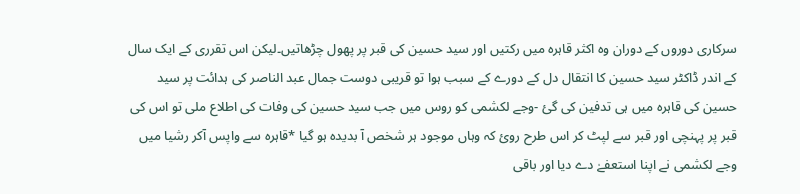سرکاری دوروں کے دوران وہ اکثر قاہرہ میں رکتیں اور سید حسین کی قبر پر پھول چڑھاتیں۔لیکن اس تقرری کے ایک سال کے اندر ڈاکٹر سید حسین کا انتقال دل کے دورے کے سبب ہوا تو قریبی دوست جمال عبد الناصر کی ہدائت پر سید حسین کی قاہرہ میں ہی تدفین کی گئ -وجے لکشمی کو روس میں جب سید حسین کی وفات کی اطلاع ملی تو اس کی قبر پر پہنچی اور قبر سے لپٹ کر اس طرح روئ کہ وہاں موجود ہر شخص آ بدیدہ ہو گیا *قاہرہ سے واپس آکر رشیا میں وجے لکشمی نے اپنا استعفےٰ دے دیا اور باقی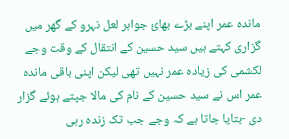ماندہ عمر اپنے بڑے بھائ جواہر لعل نہرو کے گھر میں گزاری کہتے ہیں سید حسین کے انتقال کے وقت وجے لکشمی کی زیادہ عمر نہیں تھی لیکن اپنی باقی ماندہ عمر اس نے سید حسین کے نام کی مالا جپتے ہوئے گزار دی -بتایا جاتا ہے کہ وجے جب تک زندہ رہی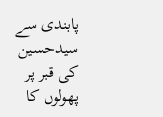پابندی سے سیدحسین کی قبر پر پھولوں کا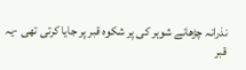نذرانہ چڑھانے شوہر کی پر شکوہ قبر پر جایا کرتی تھی -یہ قبر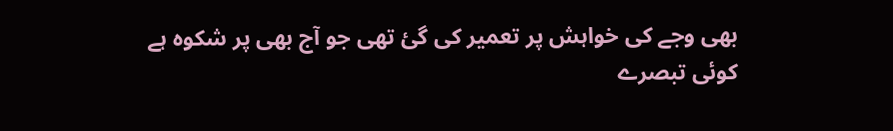بھی وجے کی خواہش پر تعمیر کی گئ تھی جو آج بھی پر شکوہ ہے
کوئی تبصرے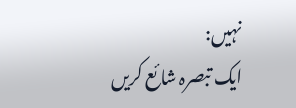نہیں:
ایک تبصرہ شائع کریں